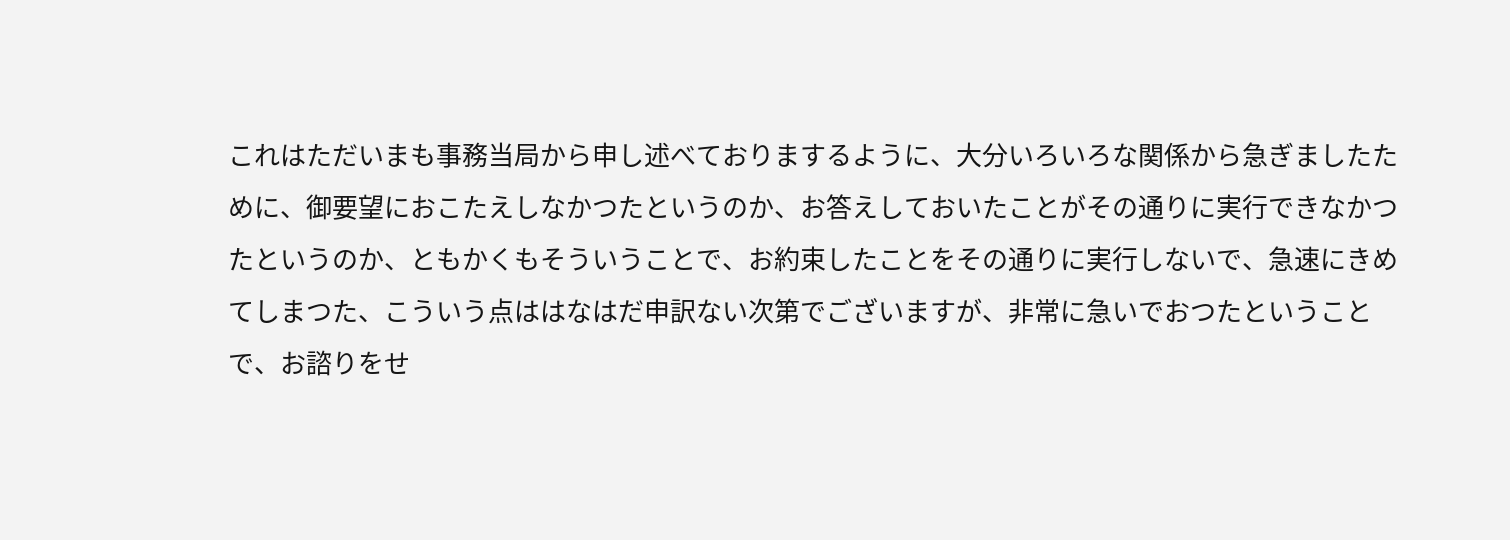これはただいまも事務当局から申し述べておりまするように、大分いろいろな関係から急ぎましたために、御要望におこたえしなかつたというのか、お答えしておいたことがその通りに実行できなかつたというのか、ともかくもそういうことで、お約束したことをその通りに実行しないで、急速にきめてしまつた、こういう点ははなはだ申訳ない次第でございますが、非常に急いでおつたということで、お諮りをせ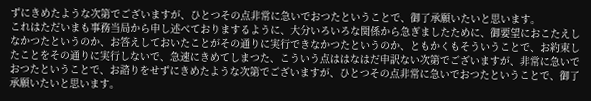ずにきめたような次第でございますが、ひとつその点非常に急いでおつたということで、御了承願いたいと思います。
これはただいまも事務当局から申し述べておりまするように、大分いろいろな関係から急ぎましたために、御要望におこたえしなかつたというのか、お答えしておいたことがその通りに実行できなかつたというのか、ともかくもそういうことで、お約束したことをその通りに実行しないで、急速にきめてしまつた、こういう点ははなはだ申訳ない次第でございますが、非常に急いでおつたということで、お諮りをせずにきめたような次第でございますが、ひとつその点非常に急いでおつたということで、御了承願いたいと思います。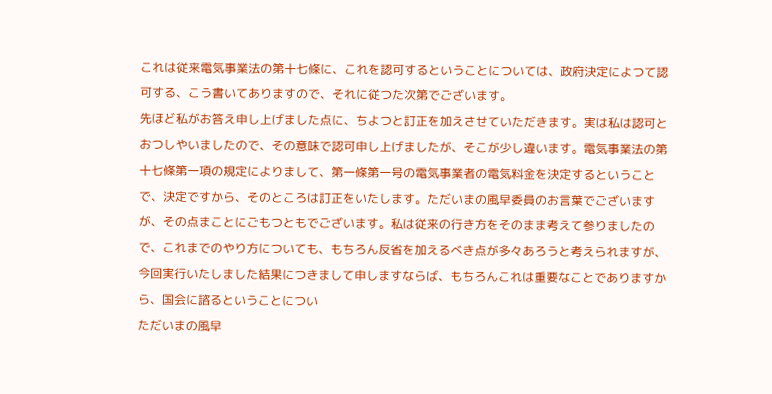これは従来電気事業法の第十七條に、これを認可するということについては、政府決定によつて認可する、こう書いてありますので、それに従つた次第でございます。
先ほど私がお答え申し上げました点に、ちよつと訂正を加えさせていただきます。実は私は認可とおつしやいましたので、その意味で認可申し上げましたが、そこが少し違います。電気事業法の第十七條第一項の規定によりまして、第一條第一号の電気事業者の電気料金を決定するということで、決定ですから、そのところは訂正をいたします。ただいまの風早委員のお言葉でございますが、その点まことにごもつともでございます。私は従来の行き方をそのまま考えて参りましたので、これまでのやり方についても、もちろん反省を加えるべき点が多々あろうと考えられますが、今回実行いたしました結果につきまして申しますならば、もちろんこれは重要なことでありますから、国会に諮るということについ
ただいまの風早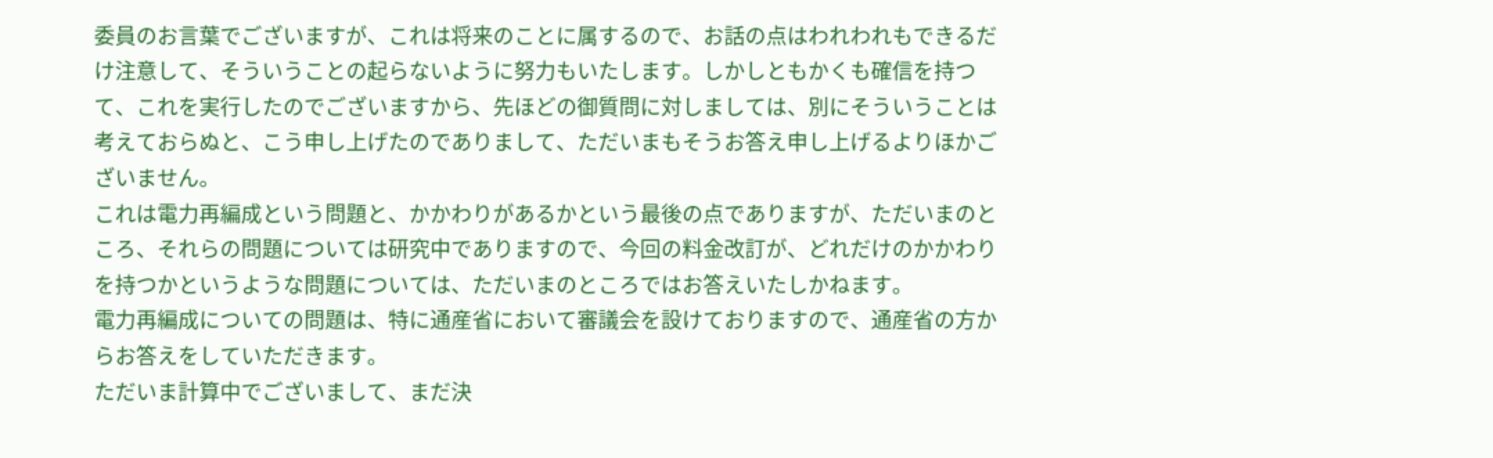委員のお言葉でございますが、これは将来のことに属するので、お話の点はわれわれもできるだけ注意して、そういうことの起らないように努力もいたします。しかしともかくも確信を持つて、これを実行したのでございますから、先ほどの御質問に対しましては、別にそういうことは考えておらぬと、こう申し上げたのでありまして、ただいまもそうお答え申し上げるよりほかございません。
これは電力再編成という問題と、かかわりがあるかという最後の点でありますが、ただいまのところ、それらの問題については研究中でありますので、今回の料金改訂が、どれだけのかかわりを持つかというような問題については、ただいまのところではお答えいたしかねます。
電力再編成についての問題は、特に通産省において審議会を設けておりますので、通産省の方からお答えをしていただきます。
ただいま計算中でございまして、まだ決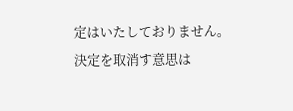定はいたしておりません。
決定を取消す意思は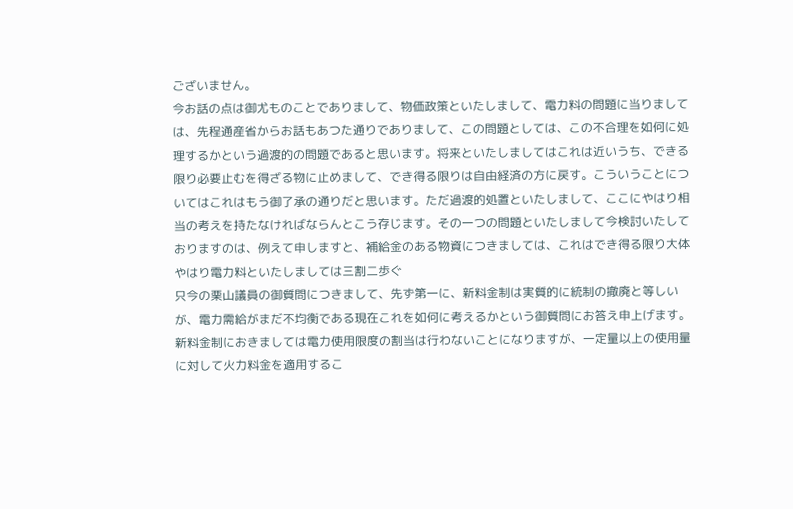ございません。
今お話の点は御尤ものことでありまして、物価政策といたしまして、電力料の問題に当りましては、先程通産省からお話もあつた通りでありまして、この問題としては、この不合理を如何に処理するかという過渡的の問題であると思います。将来といたしましてはこれは近いうち、できる限り必要止むを得ざる物に止めまして、でき得る限りは自由経済の方に戻す。こういうことについてはこれはもう御了承の通りだと思います。ただ過渡的処置といたしまして、ここにやはり相当の考えを持たなければならんとこう存じます。その一つの問題といたしまして今検討いたしておりますのは、例えて申しますと、補給金のある物資につきましては、これはでき得る限り大体やはり電力料といたしましては三割二歩ぐ
只今の栗山議員の御質問につきまして、先ず第一に、新料金制は実質的に統制の撤廃と等しいが、電力需給がまだ不均衡である現在これを如何に考えるかという御質問にお答え申上げます。 新料金制におきましては電力使用限度の割当は行わないことになりますが、一定量以上の使用量に対して火力料金を適用するこ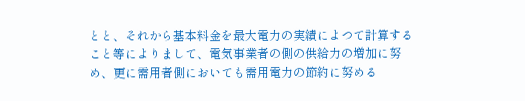とと、それから基本料金を最大電力の実績によつて計算すること等によりまして、電気事業者の側の供給力の増加に努め、更に需用者側においても需用電力の節約に努める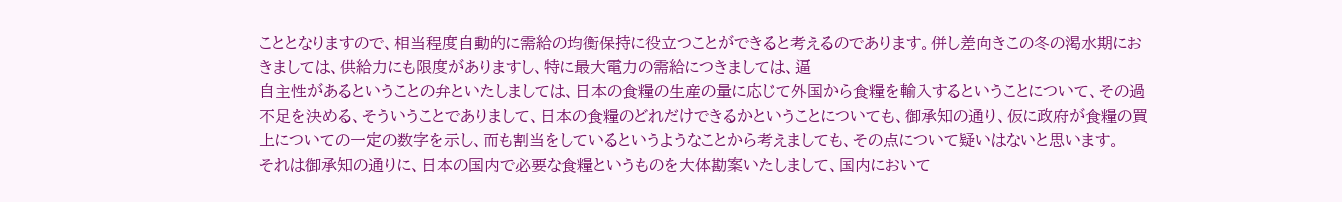こととなりますので、相当程度自動的に需給の均衡保持に役立つことができると考えるのであります。併し差向きこの冬の渇水期におきましては、供給力にも限度がありますし、特に最大電力の需給につきましては、逼
自主性があるということの弁といたしましては、日本の食糧の生産の量に応じて外国から食糧を輸入するということについて、その過不足を決める、そういうことでありまして、日本の食糧のどれだけできるかということについても、御承知の通り、仮に政府が食糧の買上についての一定の数字を示し、而も割当をしているというようなことから考えましても、その点について疑いはないと思います。
それは御承知の通りに、日本の国内で必要な食糧というものを大体勘案いたしまして、国内において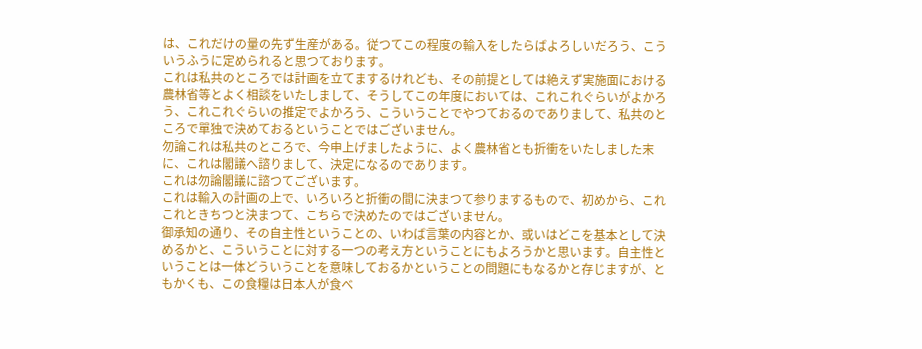は、これだけの量の先ず生産がある。従つてこの程度の輸入をしたらばよろしいだろう、こういうふうに定められると思つております。
これは私共のところでは計画を立てまするけれども、その前提としては絶えず実施面における農林省等とよく相談をいたしまして、そうしてこの年度においては、これこれぐらいがよかろう、これこれぐらいの推定でよかろう、こういうことでやつておるのでありまして、私共のところで單独で決めておるということではございません。
勿論これは私共のところで、今申上げましたように、よく農林省とも折衝をいたしました末に、これは閣議へ諮りまして、決定になるのであります。
これは勿論閣議に諮つてございます。
これは輸入の計画の上で、いろいろと折衝の間に決まつて参りまするもので、初めから、これこれときちつと決まつて、こちらで決めたのではございません。
御承知の通り、その自主性ということの、いわば言葉の内容とか、或いはどこを基本として決めるかと、こういうことに対する一つの考え方ということにもよろうかと思います。自主性ということは一体どういうことを意味しておるかということの問題にもなるかと存じますが、ともかくも、この食糧は日本人が食べ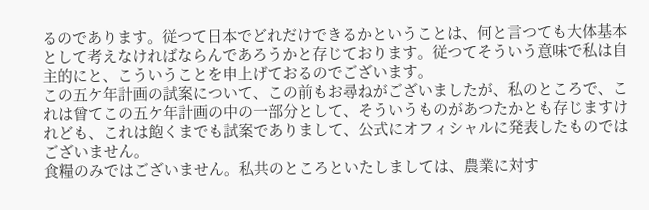るのであります。従つて日本でどれだけできるかということは、何と言つても大体基本として考えなければならんであろうかと存じております。従つてそういう意味で私は自主的にと、こういうことを申上げておるのでございます。
この五ケ年計画の試案について、この前もお尋ねがございましたが、私のところで、これは曾てこの五ケ年計画の中の一部分として、そういうものがあつたかとも存じますけれども、これは飽くまでも試案でありまして、公式にオフィシャルに発表したものではございません。
食糧のみではございません。私共のところといたしましては、農業に対す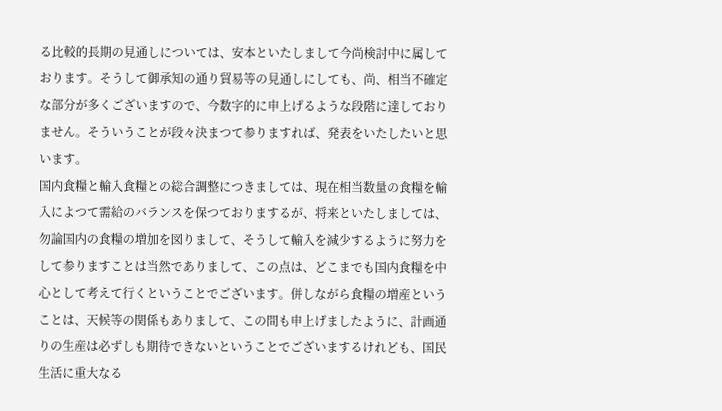る比較的長期の見通しについては、安本といたしまして今尚検討中に属しております。そうして御承知の通り貿易等の見通しにしても、尚、相当不確定な部分が多くございますので、今数字的に申上げるような段階に達しておりません。そういうことが段々決まつて参りますれば、発表をいたしたいと思います。
国内食糧と輸入食糧との総合調整につきましては、現在相当数量の食糧を輸入によつて需給のバランスを保つておりまするが、将来といたしましては、勿論国内の食糧の増加を図りまして、そうして輸入を減少するように努力をして参りますことは当然でありまして、この点は、どこまでも国内食糧を中心として考えて行くということでございます。併しながら食糧の増産ということは、天候等の関係もありまして、この間も申上げましたように、計画通りの生産は必ずしも期待できないということでございまするけれども、国民生活に重大なる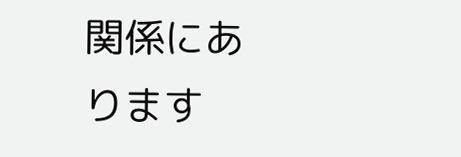関係にあります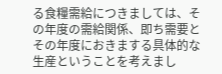る食糧需給につきましては、その年度の需給関係、即ち需要とその年度におきまする具体的な生産ということを考えまし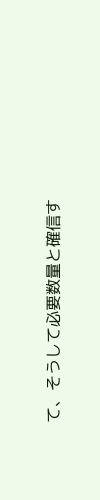て、そうして必要数量と確信す